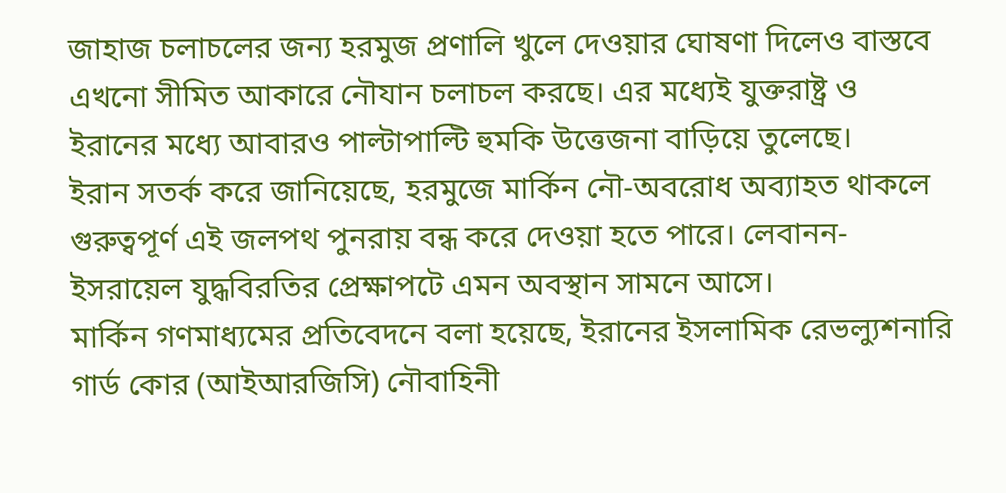জাহাজ চলাচলের জন্য হরমুজ প্রণালি খুলে দেওয়ার ঘোষণা দিলেও বাস্তবে এখনো সীমিত আকারে নৌযান চলাচল করছে। এর মধ্যেই যুক্তরাষ্ট্র ও ইরানের মধ্যে আবারও পাল্টাপাল্টি হুমকি উত্তেজনা বাড়িয়ে তুলেছে।
ইরান সতর্ক করে জানিয়েছে, হরমুজে মার্কিন নৌ-অবরোধ অব্যাহত থাকলে গুরুত্বপূর্ণ এই জলপথ পুনরায় বন্ধ করে দেওয়া হতে পারে। লেবানন-ইসরায়েল যুদ্ধবিরতির প্রেক্ষাপটে এমন অবস্থান সামনে আসে।
মার্কিন গণমাধ্যমের প্রতিবেদনে বলা হয়েছে, ইরানের ইসলামিক রেভল্যুশনারি গার্ড কোর (আইআরজিসি) নৌবাহিনী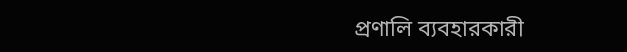প্রণালি ব্যবহারকারী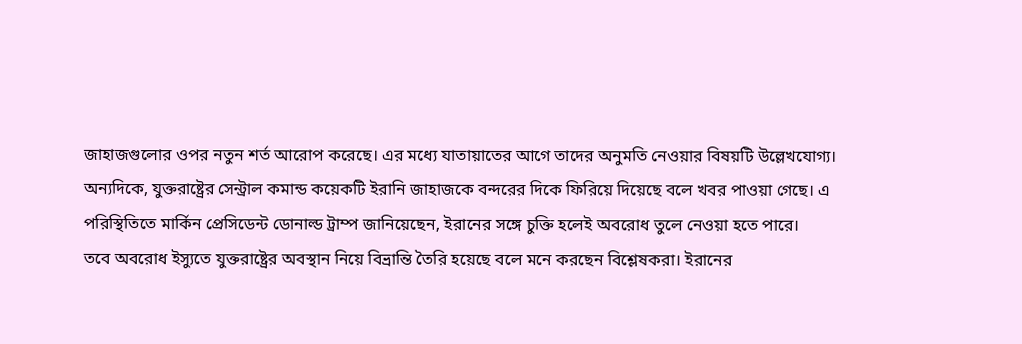জাহাজগুলোর ওপর নতুন শর্ত আরোপ করেছে। এর মধ্যে যাতায়াতের আগে তাদের অনুমতি নেওয়ার বিষয়টি উল্লেখযোগ্য।
অন্যদিকে, যুক্তরাষ্ট্রের সেন্ট্রাল কমান্ড কয়েকটি ইরানি জাহাজকে বন্দরের দিকে ফিরিয়ে দিয়েছে বলে খবর পাওয়া গেছে। এ পরিস্থিতিতে মার্কিন প্রেসিডেন্ট ডোনাল্ড ট্রাম্প জানিয়েছেন, ইরানের সঙ্গে চুক্তি হলেই অবরোধ তুলে নেওয়া হতে পারে।
তবে অবরোধ ইস্যুতে যুক্তরাষ্ট্রের অবস্থান নিয়ে বিভ্রান্তি তৈরি হয়েছে বলে মনে করছেন বিশ্লেষকরা। ইরানের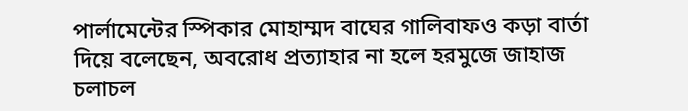পার্লামেন্টের স্পিকার মোহাম্মদ বাঘের গালিবাফও কড়া বার্তা দিয়ে বলেছেন, অবরোধ প্রত্যাহার না হলে হরমুজে জাহাজ চলাচল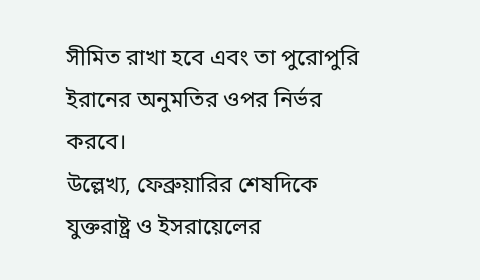সীমিত রাখা হবে এবং তা পুরোপুরি ইরানের অনুমতির ওপর নির্ভর করবে।
উল্লেখ্য, ফেব্রুয়ারির শেষদিকে যুক্তরাষ্ট্র ও ইসরায়েলের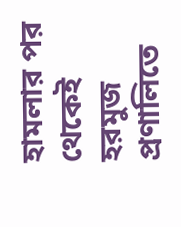হামলার পর থেকেই হরমুজ প্রণালিতে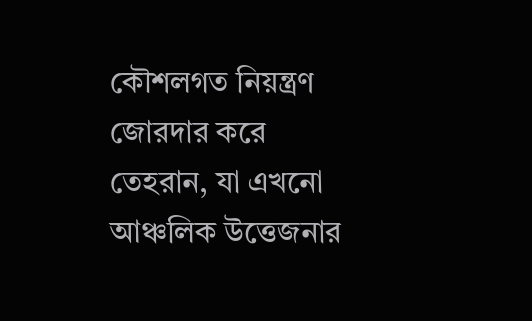কৌশলগত নিয়ন্ত্রণ জোরদার করে তেহরান, যা এখনো আঞ্চলিক উত্তেজনার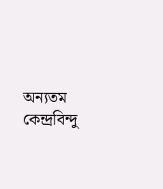অন্যতম কেন্দ্রবিন্দু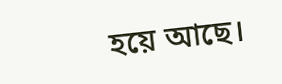হয়ে আছে।